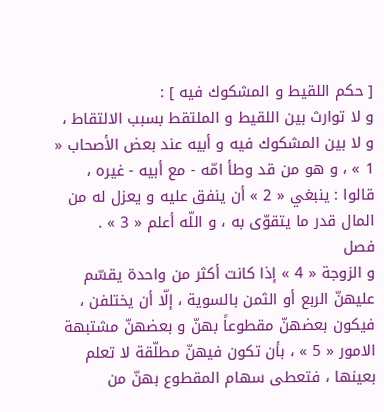[ حكم اللقيط و المشكوك فيه ] :
و لا توارث بين اللقيط و الملتقط بسبب الالتقاط ، و لا بين المشكوك فيه و أبيه عند بعض الأصحاب « 1 » ، و هو من قد وطأ امّه - مع أبيه - غيره ، قالوا : ينبغي « 2 » أن ينفق عليه و يعزل له من المال قدر ما يتقوّى به ، و اللّه أعلم « 3 » .
فصل
و الزوجة « 4 » إذا كانت أكثر من واحدة يقسّم عليهنّ الربع أو الثمن بالسوية ، إلّا أن يختلفن ، فيكون بعضهنّ مقطوعاً بهنّ و بعضهنّ مشتبهة الامور « 5 » ، بأن تكون فيهنّ مطلّقة لا تعلم بعينها ، فتعطى سهام المقطوع بهنّ من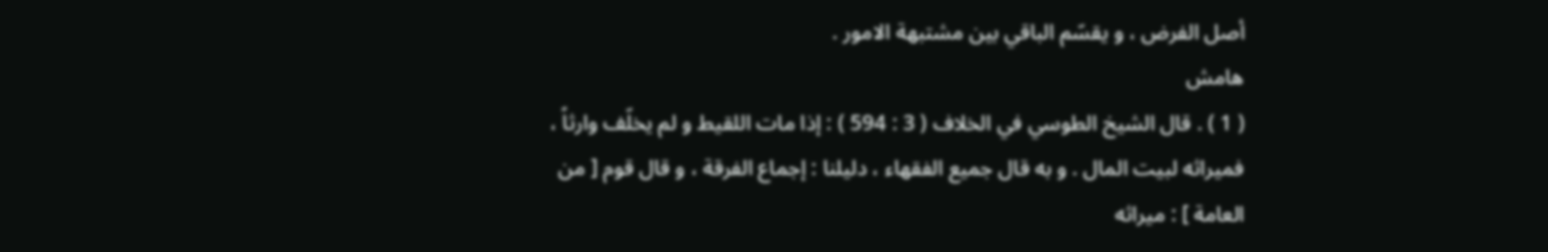أصل الفرض ، و يقسّم الباقي بين مشتبهة الامور .
هامش
( 1 ) . قال الشيخ الطوسي في الخلاف ( 3 : 594 ) : إذا مات اللقيط و لم يخلّف وارثاً ، فميراثه لبيت المال . و به قال جميع الفقهاء ، دليلنا : إجماع الفرقة ، و قال قوم [ من العامة ] : ميراثه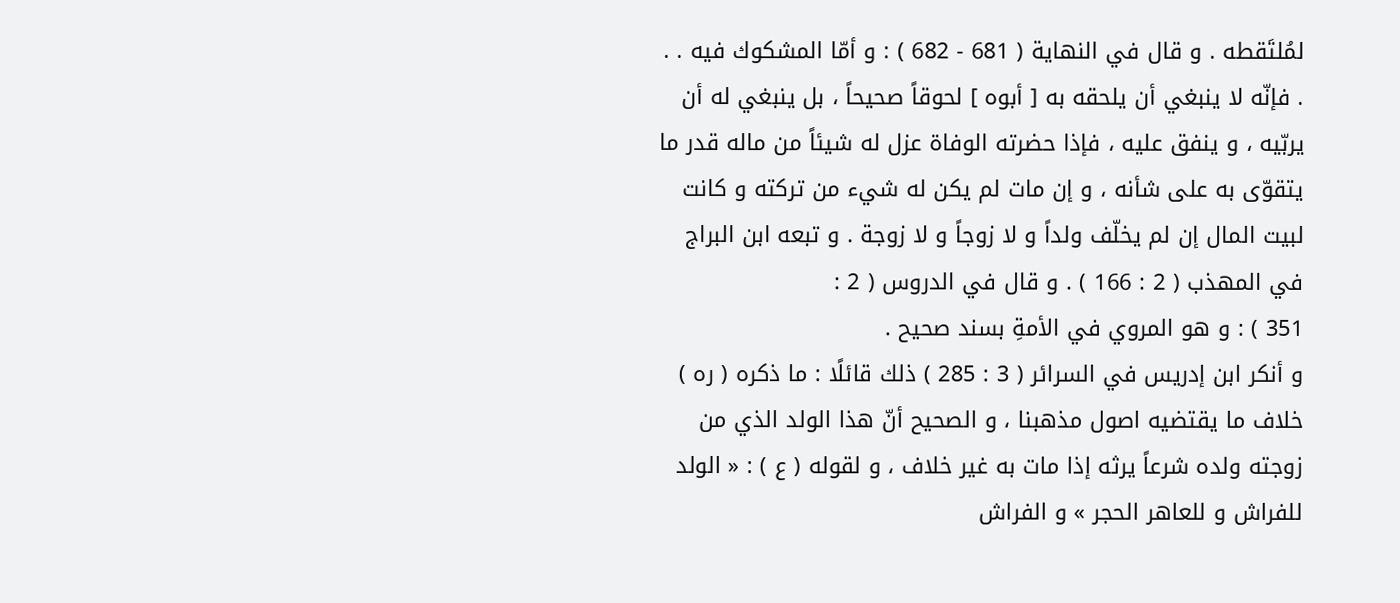لمُلتَقطه . و قال في النهاية ( 681 - 682 ) : و أمّا المشكوك فيه . . . فإنّه لا ينبغي أن يلحقه به [ أبوه ] لحوقاً صحيحاً ، بل ينبغي له أن يربّيه ، و ينفق عليه ، فإذا حضرته الوفاة عزل له شيئاً من ماله قدر ما يتقوّى به على شأنه ، و إن مات لم يكن له شيء من تركته و كانت لبيت المال إن لم يخلّف ولداً و لا زوجاً و لا زوجة . و تبعه ابن البراج في المهذب ( 2 : 166 ) . و قال في الدروس ( 2 :
351 ) : و هو المروي في الأمةِ بسند صحيح .
و أنكر ابن إدريس في السرائر ( 3 : 285 ) ذلك قائلًا : ما ذكره ( ره ) خلاف ما يقتضيه اصول مذهبنا ، و الصحيح أنّ هذا الولد الذي من زوجته ولده شرعاً يرثه إذا مات به غير خلاف ، و لقوله ( ع ) : « الولد للفراش و للعاهر الحجر » و الفراش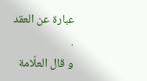عبارة عن العقد .
و قال العلّامة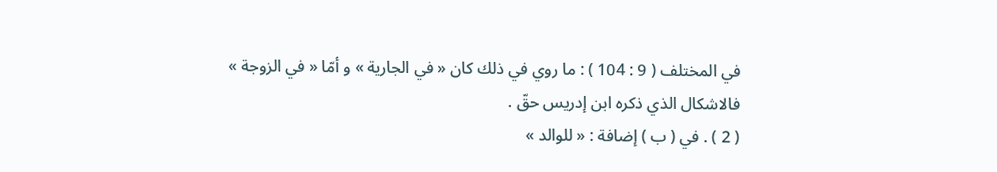في المختلف ( 9 : 104 ) : ما روي في ذلك كان « في الجارية » و أمّا « في الزوجة » فالاشكال الذي ذكره ابن إدريس حقّ .
( 2 ) . في ( ب ) إضافة : « للوالد »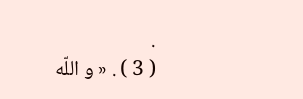.
( 3 ) . « و اللّه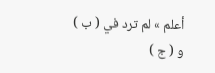أعلم » لم ترد في ( ب ) و ( ج )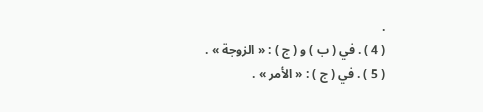.
( 4 ) . في ( ب ) و ( ج ) : « الزوجة » .
( 5 ) . في ( ج ) : « الأمر » .